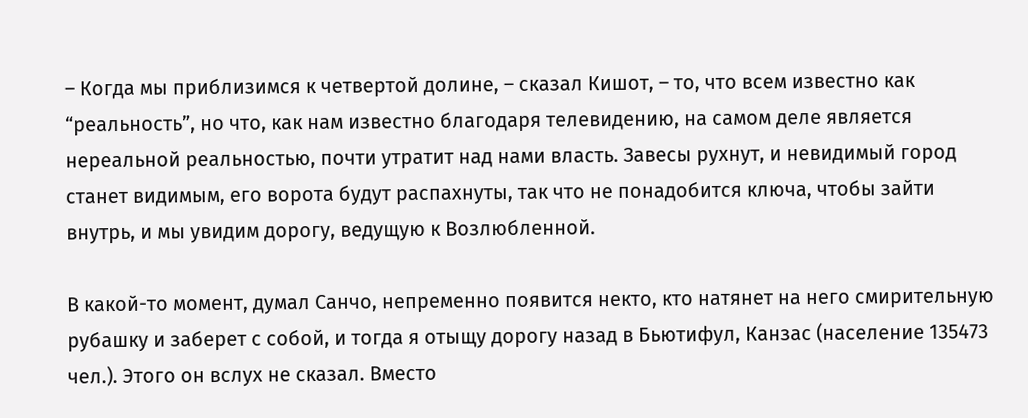– Когда мы приблизимся к четвертой долине, – сказал Кишот, – то, что всем известно как “реальность”, но что, как нам известно благодаря телевидению, на самом деле является нереальной реальностью, почти утратит над нами власть. Завесы рухнут, и невидимый город станет видимым, его ворота будут распахнуты, так что не понадобится ключа, чтобы зайти внутрь, и мы увидим дорогу, ведущую к Возлюбленной.

В какой-то момент, думал Санчо, непременно появится некто, кто натянет на него смирительную рубашку и заберет с собой, и тогда я отыщу дорогу назад в Бьютифул, Канзас (население 135473 чел.). Этого он вслух не сказал. Вместо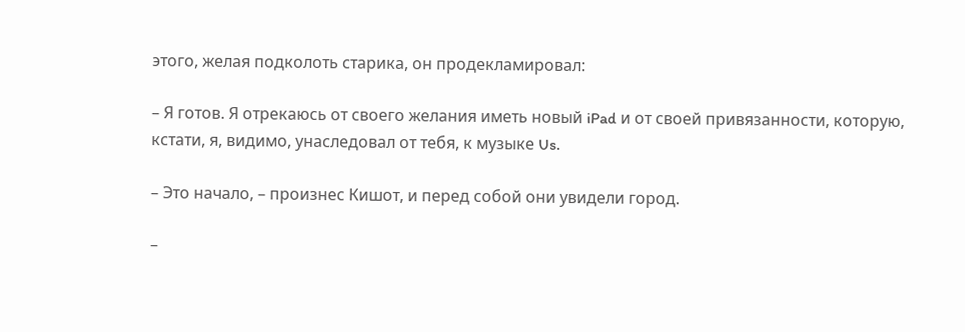этого, желая подколоть старика, он продекламировал:

– Я готов. Я отрекаюсь от своего желания иметь новый iPad и от своей привязанности, которую, кстати, я, видимо, унаследовал от тебя, к музыке Us.

– Это начало, – произнес Кишот, и перед собой они увидели город.

–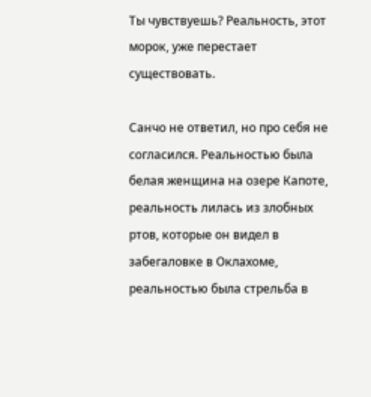Ты чувствуешь? Реальность, этот морок, уже перестает существовать.

Санчо не ответил, но про себя не согласился. Реальностью была белая женщина на озере Капоте, реальность лилась из злобных ртов, которые он видел в забегаловке в Оклахоме, реальностью была стрельба в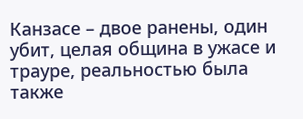Канзасе – двое ранены, один убит, целая община в ужасе и трауре, реальностью была также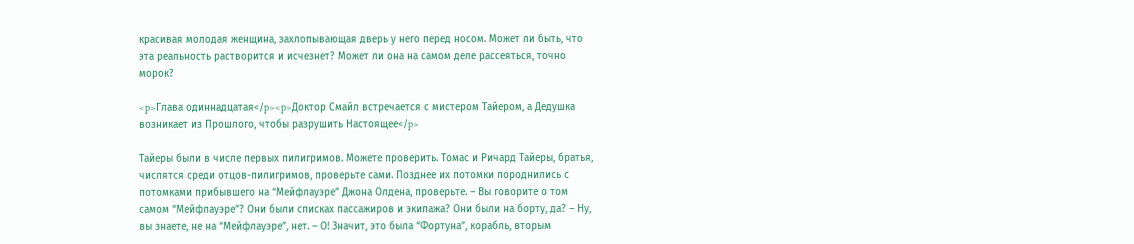красивая молодая женщина, захлопывающая дверь у него перед носом. Может ли быть, что эта реальность растворится и исчезнет? Может ли она на самом деле рассеяться, точно морок?

<p>Глава одиннадцатая</p><p>Доктор Смайл встречается с мистером Тайером, а Дедушка возникает из Прошлого, чтобы разрушить Настоящее</p>

Тайеры были в числе первых пилигримов. Можете проверить. Томас и Ричард Тайеры, братья, числятся среди отцов-пилигримов, проверьте сами. Позднее их потомки породнились с потомками прибывшего на “Мейфлауэре” Джона Олдена, проверьте. – Вы говорите о том самом “Мейфлауэре”? Они были списках пассажиров и экипажа? Они были на борту, да? – Ну, вы знаете, не на “Мейфлауэре”, нет. – О! Значит, это была “Фортуна”, корабль, вторым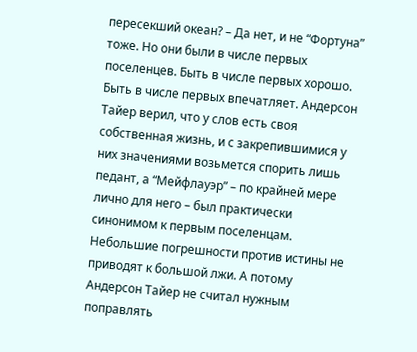пересекший океан? – Да нет, и не “Фортуна” тоже. Но они были в числе первых поселенцев. Быть в числе первых хорошо. Быть в числе первых впечатляет. Андерсон Тайер верил, что у слов есть своя собственная жизнь, и с закрепившимися у них значениями возьмется спорить лишь педант, а “Мейфлауэр” – по крайней мере лично для него – был практически синонимом к первым поселенцам. Небольшие погрешности против истины не приводят к большой лжи. А потому Андерсон Тайер не считал нужным поправлять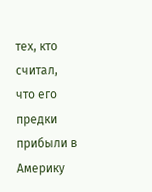тех, кто считал, что его предки прибыли в Америку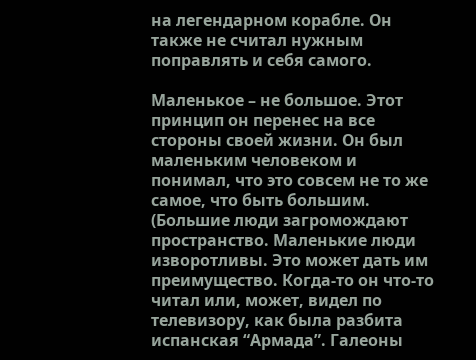на легендарном корабле. Он также не считал нужным поправлять и себя самого.

Маленькое – не большое. Этот принцип он перенес на все стороны своей жизни. Он был маленьким человеком и понимал, что это совсем не то же самое, что быть большим. (Большие люди загромождают пространство. Маленькие люди изворотливы. Это может дать им преимущество. Когда-то он что-то читал или, может, видел по телевизору, как была разбита испанская “Армада”. Галеоны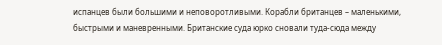испанцев были большими и неповоротливыми. Корабли британцев – маленькими, быстрыми и маневренными. Британские суда юрко сновали туда-сюда между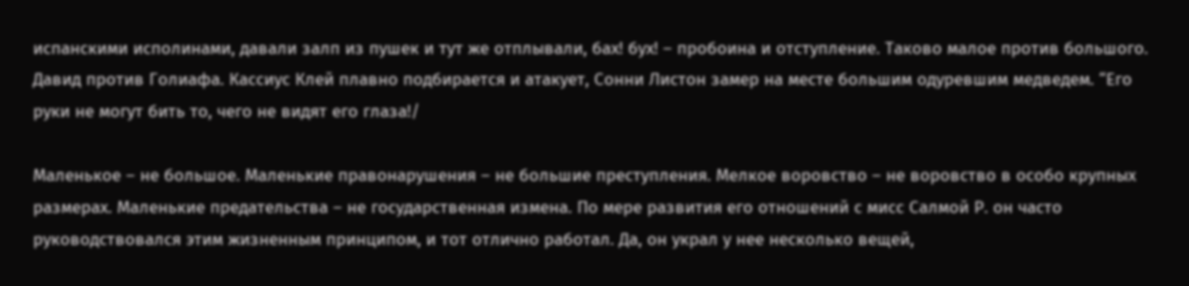испанскими исполинами, давали залп из пушек и тут же отплывали, бах! бух! – пробоина и отступление. Таково малое против большого. Давид против Голиафа. Кассиус Клей плавно подбирается и атакует, Сонни Листон замер на месте большим одуревшим медведем. “Его руки не могут бить то, чего не видят его глаза!/

Маленькое – не большое. Маленькие правонарушения – не большие преступления. Мелкое воровство – не воровство в особо крупных размерах. Маленькие предательства – не государственная измена. По мере развития его отношений с мисс Салмой Р. он часто руководствовался этим жизненным принципом, и тот отлично работал. Да, он украл у нее несколько вещей,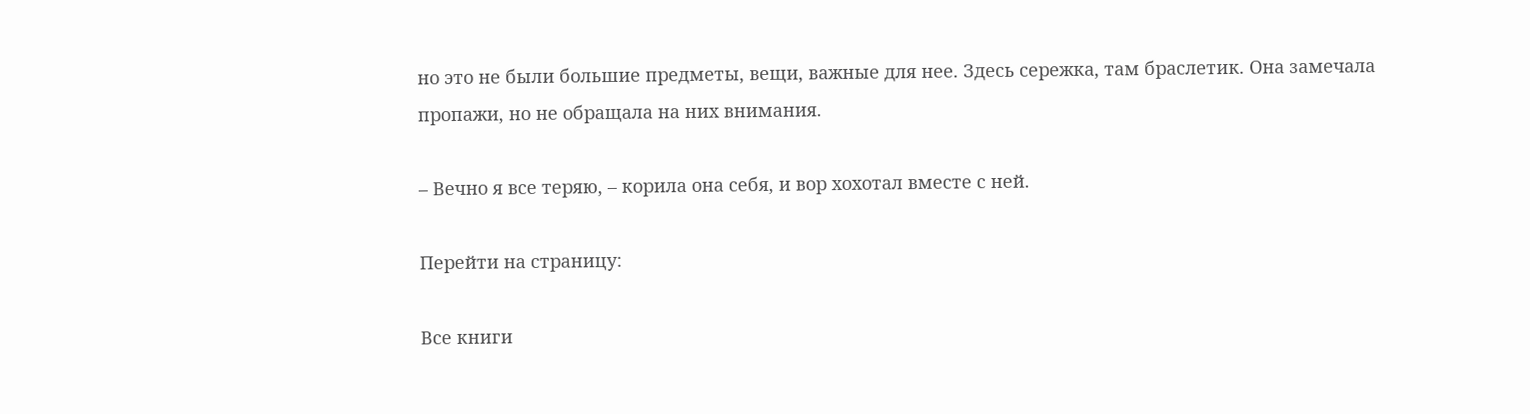но это не были большие предметы, вещи, важные для нее. Здесь сережка, там браслетик. Она замечала пропажи, но не обращала на них внимания.

– Вечно я все теряю, – корила она себя, и вор хохотал вместе с ней.

Перейти на страницу:

Все книги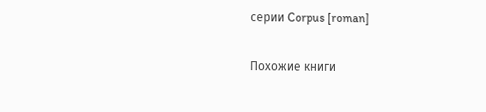серии Corpus [roman]

Похожие книги